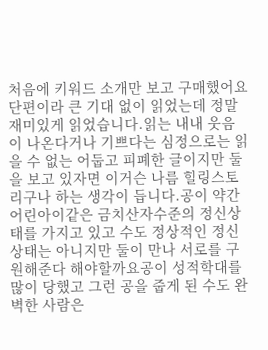처음에 키워드 소개만 보고 구매했어요 단편이라 큰 기대 없이 읽었는데 정말 재미있게 읽었습니다.읽는 내내 웃음이 나온다거나 기쁘다는 심정으로는 읽을 수 없는 어둡고 피폐한 글이지만 둘을 보고 있자면 이거슨 나름 힐링스토리구나 하는 생각이 듭니다.공이 약간 어린아이같은 금치산자수준의 정신상태를 가지고 있고 수도 정상적인 정신상태는 아니지만 둘이 만나 서로를 구원해준다 해야할까요공이 성적학대를 많이 당했고 그런 공을 줍게 된 수도 완벽한 사람은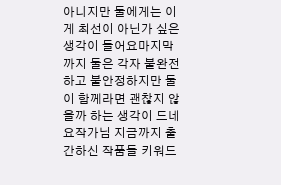아니지만 둘에게는 이게 최선이 아닌가 싶은 생각이 들어요마지막까지 둘은 각자 불완전하고 불안정하지만 둘이 함께라면 괜찮지 않을까 하는 생각이 드네요작가님 지금까지 출간하신 작품들 키워드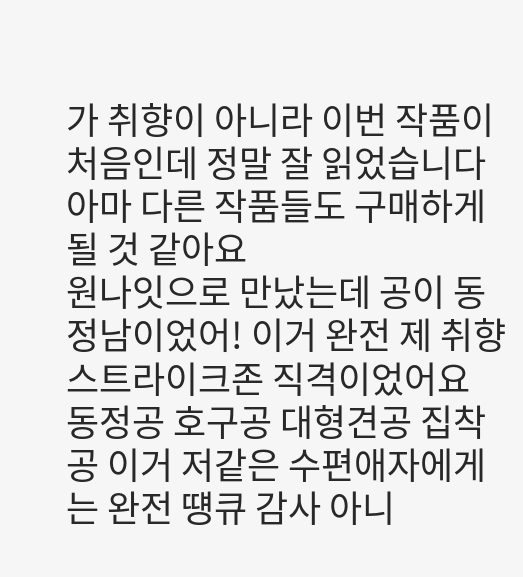가 취향이 아니라 이번 작품이 처음인데 정말 잘 읽었습니다아마 다른 작품들도 구매하게 될 것 같아요
원나잇으로 만났는데 공이 동정남이었어! 이거 완전 제 취향 스트라이크존 직격이었어요 동정공 호구공 대형견공 집착공 이거 저같은 수편애자에게는 완전 떙큐 감사 아니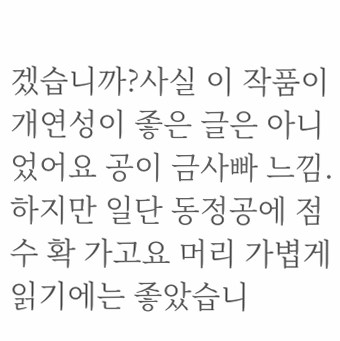겠습니까?사실 이 작품이 개연성이 좋은 글은 아니었어요 공이 금사빠 느낌.하지만 일단 동정공에 점수 확 가고요 머리 가볍게 읽기에는 좋았습니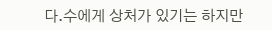다.수에게 상처가 있기는 하지만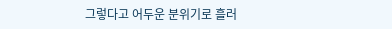그렇다고 어두운 분위기로 흘러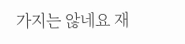가지는 않네요 재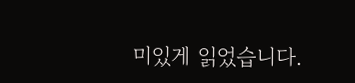미있게 읽었습니다.